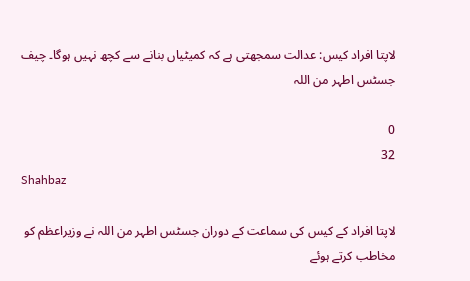لاپتا افراد کیس: عدالت سمجھتی ہے کہ کمیٹیاں بنانے سے کچھ نہیں ہوگا۔ چیف جسٹس اطہر من اللہ

0
32
Shahbaz

لاپتا افراد کے کیس کی سماعت کے دوران جسٹس اطہر من اللہ نے وزیراعظم کو مخاطب کرتے ہوئے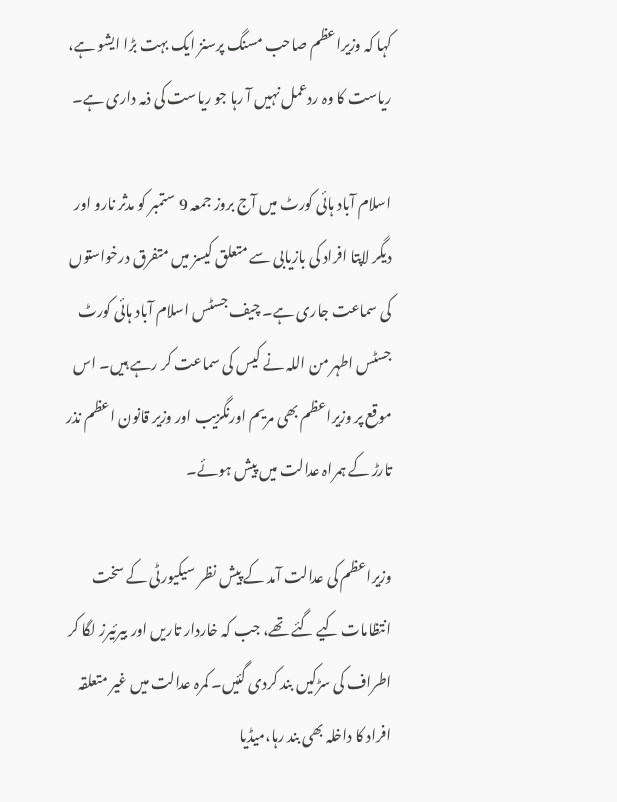کہا کہ وزیراعظم صاحب مسنگ پرسنز ایک بہت بڑا ایشو ہے، ریاست کا وہ ردعمل نہیں آ رہا جو ریاست کی ذمہ داری ہے۔

اسلام آباد ہائی کورٹ میں آج بروز جمعہ 9 ستمبر کو مدثر نارو اور دیگر لاپتا افراد کی بازیابی سے متعلق کیسز میں متفرق درخواستوں کی سماعت جاری ہے۔ چیف جسٹس اسلام آباد ہائی کورٹ جسٹس اطہر من اللہ نے کیس کی سماعت کر رہے ہیں۔ اس موقع پر وزیراعظم بھی مریم اورنگزیب اور وزیر قانون اعظم نذر تارڑ کے ہمراہ عدالت میں پیش ہوئے۔

وزیراعظم کی عدالت آمد کے پیش نظر سیکیورٹی کے سخت انتظامات کیے گئے تھے، جب کہ خاردار تاریں اور بیرئیرز لگا کر اطراف کی سڑکیں بند کردی گئیں۔ کمرہ عدالت میں غیر متعلقہ افراد کا داخلہ بھی بند رہا،میڈیا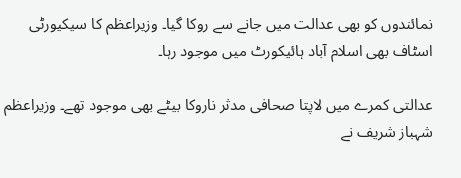نمائندوں کو بھی عدالت میں جانے سے روکا گیا۔ وزیراعظم کا سیکیورٹی اسٹاف بھی اسلام آباد ہائیکورٹ میں موجود رہا۔

عدالتی کمرے میں لاپتا صحافی مدثر ناروکا بیٹے بھی موجود تھے۔ وزیراعظم شہباز شریف نے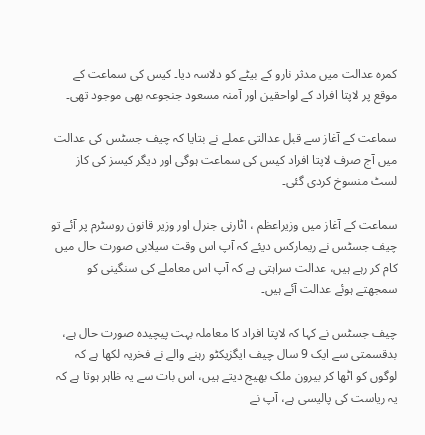کمرہ عدالت میں مدثر نارو کے بیٹے کو دلاسہ دیا۔ کیس کی سماعت کے موقع پر لاپتا افراد کے لواحقین اور آمنہ مسعود جنجوعہ بھی موجود تھی۔

سماعت کے آغاز سے قبل عدالتی عملے نے بتایا کہ چیف جسٹس کی عدالت میں آج صرف لاپتا افراد کیس کی سماعت ہوگی اور دیگر کیسز کی کاز لسٹ منسوخ کردی گئی۔

سماعت کے آغاز میں وزیراعظم ، اٹارنی جنرل اور وزیر قانون روسٹرم پر آئے تو چیف جسٹس نے ریمارکس دیئے کہ آپ اس وقت سیلابی صورت حال میں کام کر رہے ہیں، عدالت سراہتی ہے کہ آپ اس معاملے کی سنگینی کو سمجھتے ہوئے عدالت آئے ہیں۔

چیف جسٹس نے کہا کہ لاپتا افراد کا معاملہ بہت پیچیدہ صورت حال ہے، بدقسمتی سے ایک 9 سال چیف ایگزیکٹو رہنے والے نے فخریہ لکھا ہے کہ لوگوں کو اٹھا کر بیرون ملک بھیج دیتے ہیں، اس بات سے یہ ظاہر ہوتا ہے کہ یہ ریاست کی پالیسی ہے، آپ نے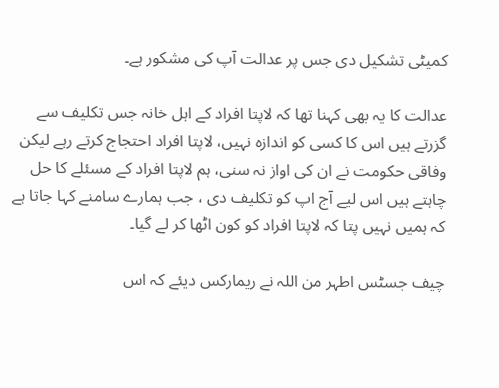کمیٹی تشکیل دی جس پر عدالت آپ کی مشکور ہے۔

عدالت کا یہ بھی کہنا تھا کہ لاپتا افراد کے اہل خانہ جس تکلیف سے گزرتے ہیں اس کا کسی کو اندازہ نہیں، لاپتا افراد احتجاج کرتے رہے لیکن وفاقی حکومت نے ان کی اواز نہ سنی، ہم لاپتا افراد کے مسئلے کا حل چاہتے ہیں اس لیے آج اپ کو تکلیف دی ، جب ہمارے سامنے کہا جاتا ہے کہ ہمیں نہیں پتا کہ لاپتا افراد کو کون اٹھا کر لے گیا۔

چیف جسٹس اطہر من اللہ نے ریمارکس دیئے کہ اس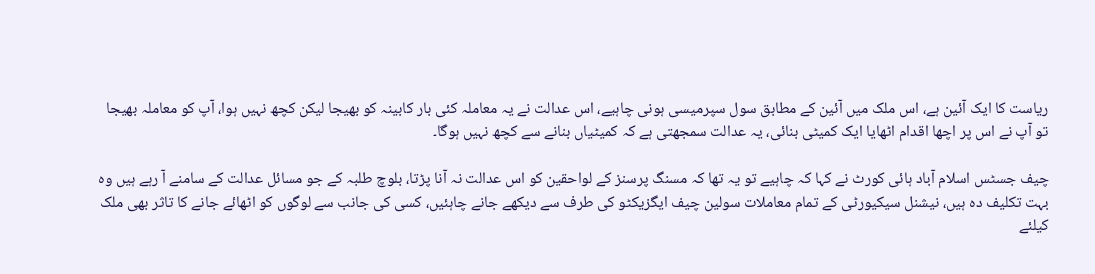ریاست کا ایک آئین ہے، اس ملک میں آئین کے مطابق سول سپرمیسی ہونی چاہیے، اس عدالت نے یہ معاملہ کئی بار کابینہ کو بھیجا لیکن کچھ نہیں ہوا، آپ کو معاملہ بھیجا تو آپ نے اس پر اچھا اقدام اٹھایا ایک کمیٹی بنائی، یہ عدالت سمجھتی ہے کہ کمیٹیاں بنانے سے کچھ نہیں ہوگا۔

چیف جسٹس اسلام آباد ہائی کورٹ نے کہا کہ چاہیے تو یہ تھا کہ مسنگ پرسنز کے لواحقین کو اس عدالت نہ آنا پڑتا، بلوچ طلبہ کے جو مسائل عدالت کے سامنے آ رہے ہیں وہ بہت تکلیف دہ ہیں، نیشنل سیکیورٹی کے تمام معاملات سولین چیف ایگزیکٹو کی طرف سے دیکھے جانے چاہئیں، کسی کی جانب سے لوگوں کو اٹھائے جانے کا تاثر بھی ملک کیلئے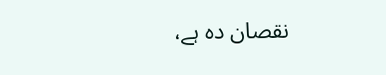نقصان دہ ہے،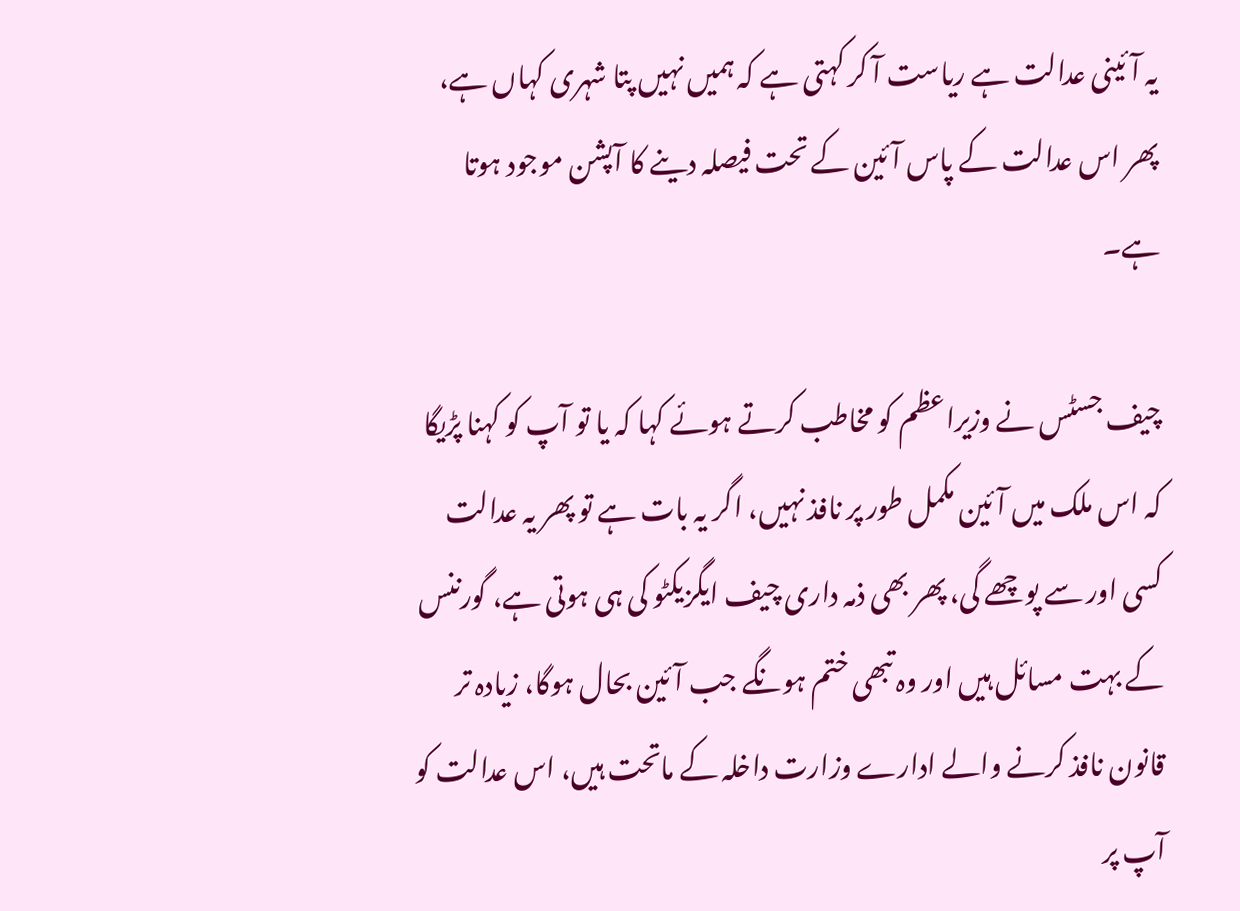یہ آئینی عدالت ہے ریاست آ کر کہتی ہے کہ ہمیں نہیں پتا شہری کہاں ہے، پھر اس عدالت کے پاس آئین کے تحت فیصلہ دینے کا آپشن موجود ہوتا ہے۔

چیف جسٹس نے وزیراعظم کو مخاطب کرتے ہوئے کہا کہ یا تو آپ کو کہنا پڑیگا کہ اس ملک میں آئین مکمل طور پر نافذ نہیں، اگر یہ بات ہے تو پھر یہ عدالت کسی اور سے پوچھے گی، پھر بھی ذمہ داری چیف ایگزیکٹو کی ہی ہوتی ہے، گورننس کے بہت مسائل ہیں اور وہ تبھی ختم ہونگے جب آئین بحال ہوگا، زیادہ تر قانون نافذ کرنے والے ادارے وزارت داخلہ کے ماتحت ہیں، اس عدالت کو آپ پر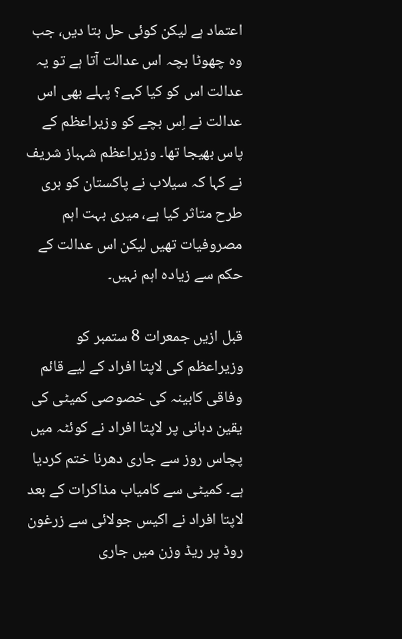اعتماد ہے لیکن کوئی حل بتا دیں، جب وہ چھوٹا بچہ اس عدالت آتا ہے تو یہ عدالت اس کو کیا کہے؟ پہلے بھی اس عدالت نے اِس بچے کو وزیراعظم کے پاس بھیجا تھا۔ وزیراعظم شہباز شریف نے کہا کہ سیلاب نے پاکستان کو بری طرح متاثر کیا ہے، میری بہت اہم مصروفیات تھیں لیکن اس عدالت کے حکم سے زیادہ اہم نہیں۔

قبل ازیں جمعرات 8 ستمبر کو وزیراعظم کی لاپتا افراد کے لیے قائم وفاقی کابینہ کی خصوصی کمیٹی کی یقین دہانی پر لاپتا افراد نے کوئٹہ میں پچاس روز سے جاری دھرنا ختم کردیا ہے۔ کمیٹی سے کامیاب مذاکرات کے بعد لاپتا افراد نے اکیس جولائی سے زرغون روڈ پر ریڈ وزن میں جاری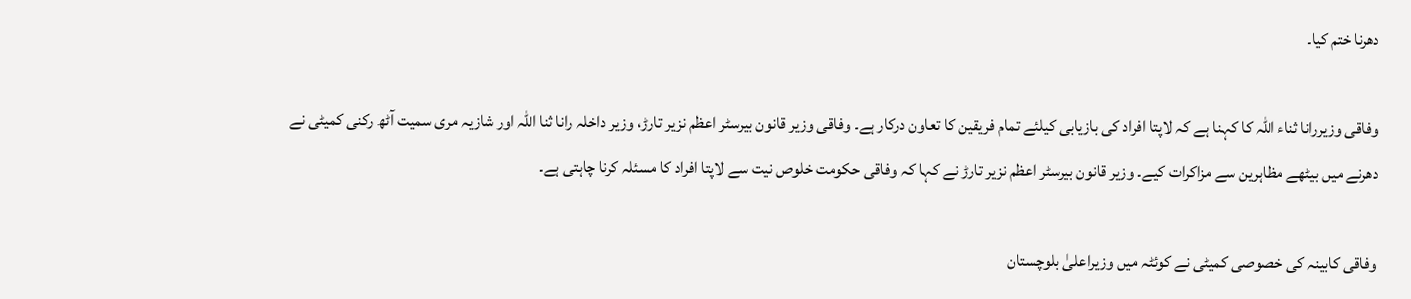دھرنا ختم کیا۔

وفاقی وزیررانا ثناء اللہ کا کہنا ہے کہ لاپتا افراد کی بازیابی کیلئے تمام فریقین کا تعاون درکار ہے۔ وفاقی وزیر قانون بیرسٹر اعظم نزیر تارڑ، وزیر داخلہ رانا ثنا اللہ اور شازیہ مری سمیت آٹھ رکنی کمیٹی نے دھرنے میں بیٹھے مظاہرین سے مزاکرات کیے۔ وزیر قانون بیرسٹر اعظم نزیر تارڑ نے کہا کہ وفاقی حکومت خلوص نیت سے لاپتا افراد کا مسئلہ کرنا چاہتی ہے۔

وفاقی کابینہ کی خصوصی کمیٹی نے کوئٹہ میں وزیراعلیٰ بلوچستان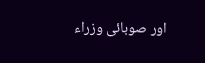اور صوبائی وزراء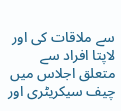سے ملاقات کی اور لاپتا افراد سے متعلق اجلاس میں چیف سیکریٹری اور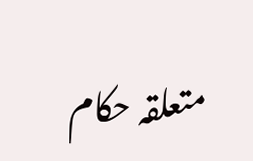متعلقہ حکام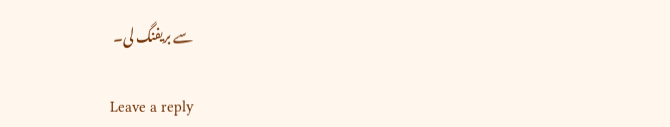سے بریفنگ لی۔

Leave a reply